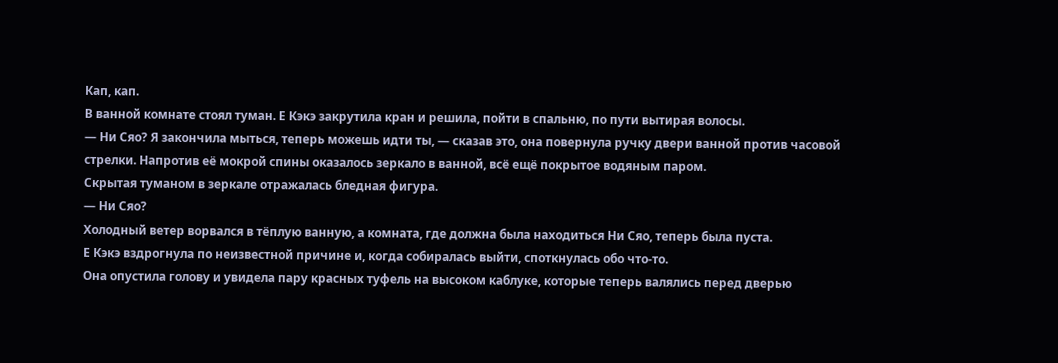Кап, кап.
В ванной комнате стоял туман. Е Кэкэ закрутила кран и решила, пойти в спальню, по пути вытирая волосы.
— Ни Сяо? Я закончила мыться, теперь можешь идти ты, — сказав это, она повернула ручку двери ванной против часовой стрелки. Напротив её мокрой спины оказалось зеркало в ванной, всё ещё покрытое водяным паром.
Скрытая туманом в зеркале отражалась бледная фигура.
— Ни Сяо?
Холодный ветер ворвался в тёплую ванную, а комната, где должна была находиться Ни Сяо, теперь была пуста.
Е Кэкэ вздрогнула по неизвестной причине и, когда собиралась выйти, споткнулась обо что-то.
Она опустила голову и увидела пару красных туфель на высоком каблуке, которые теперь валялись перед дверью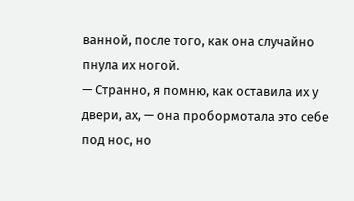ванной, после того, как она случайно пнула их ногой.
— Странно, я помню, как оставила их у двери, ах, — она пробормотала это себе под нос, но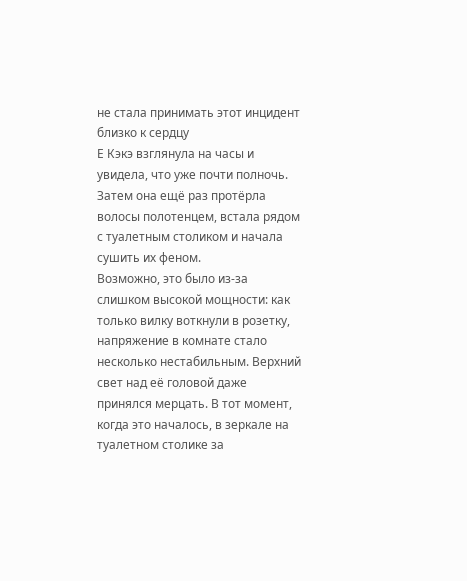не стала принимать этот инцидент близко к сердцу
Е Кэкэ взглянула на часы и увидела, что уже почти полночь. Затем она ещё раз протёрла волосы полотенцем, встала рядом с туалетным столиком и начала сушить их феном.
Возможно, это было из-за слишком высокой мощности: как только вилку воткнули в розетку, напряжение в комнате стало несколько нестабильным. Верхний свет над её головой даже принялся мерцать. В тот момент, когда это началось, в зеркале на туалетном столике за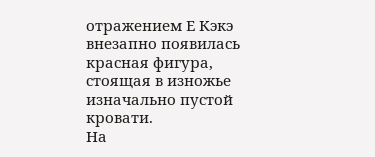отражением Е Кэкэ внезапно появилась красная фигура, стоящая в изножье изначально пустой кровати.
На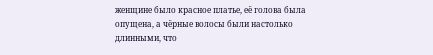женщине было красное платье, её голова была опущена, а чёрные волосы были настолько длинными, что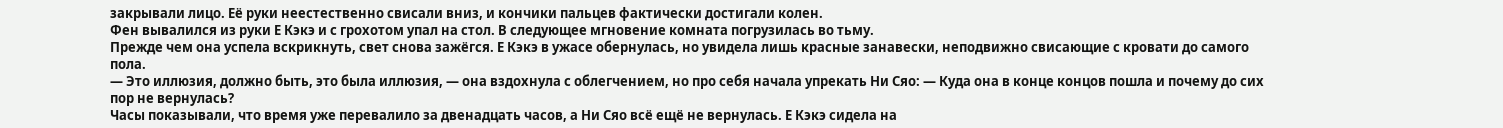закрывали лицо. Её руки неестественно свисали вниз, и кончики пальцев фактически достигали колен.
Фен вывалился из руки Е Кэкэ и с грохотом упал на стол. В следующее мгновение комната погрузилась во тьму.
Прежде чем она успела вскрикнуть, свет снова зажёгся. Е Кэкэ в ужасе обернулась, но увидела лишь красные занавески, неподвижно свисающие с кровати до самого пола.
— Это иллюзия, должно быть, это была иллюзия, — она вздохнула с облегчением, но про себя начала упрекать Ни Сяо: — Куда она в конце концов пошла и почему до сих пор не вернулась?
Часы показывали, что время уже перевалило за двенадцать часов, а Ни Сяо всё ещё не вернулась. Е Кэкэ сидела на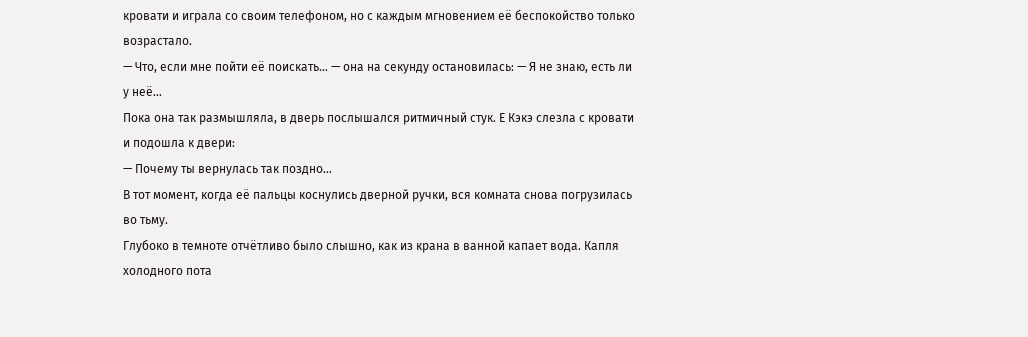кровати и играла со своим телефоном, но с каждым мгновением её беспокойство только возрастало.
— Что, если мне пойти её поискать… — она на секунду остановилась: — Я не знаю, есть ли у неё…
Пока она так размышляла, в дверь послышался ритмичный стук. Е Кэкэ слезла с кровати и подошла к двери:
— Почему ты вернулась так поздно…
В тот момент, когда её пальцы коснулись дверной ручки, вся комната снова погрузилась во тьму.
Глубоко в темноте отчётливо было слышно, как из крана в ванной капает вода. Капля холодного пота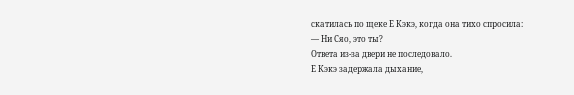скатилась по щеке Е Кэкэ, когда она тихо спросила:
— Ни Сяо, это ты?
Ответа из-за двери не последовало.
Е Кэкэ задержала дыхание,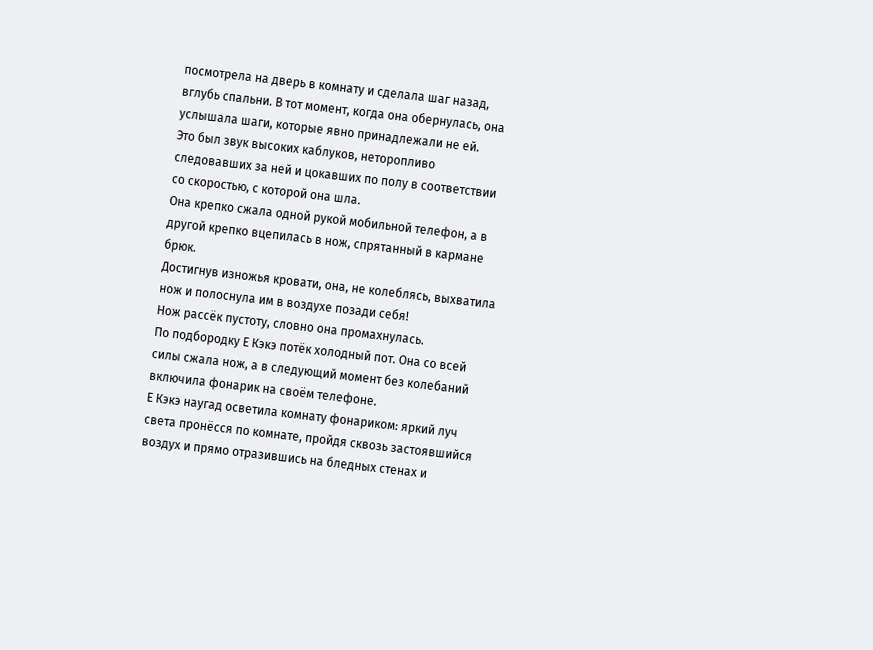посмотрела на дверь в комнату и сделала шаг назад, вглубь спальни. В тот момент, когда она обернулась, она услышала шаги, которые явно принадлежали не ей.
Это был звук высоких каблуков, неторопливо следовавших за ней и цокавших по полу в соответствии со скоростью, с которой она шла.
Она крепко сжала одной рукой мобильной телефон, а в другой крепко вцепилась в нож, спрятанный в кармане брюк.
Достигнув изножья кровати, она, не колеблясь, выхватила нож и полоснула им в воздухе позади себя!
Нож рассёк пустоту, словно она промахнулась.
По подбородку Е Кэкэ потёк холодный пот. Она со всей силы сжала нож, а в следующий момент без колебаний включила фонарик на своём телефоне.
Е Кэкэ наугад осветила комнату фонариком: яркий луч света пронёсся по комнате, пройдя сквозь застоявшийся воздух и прямо отразившись на бледных стенах и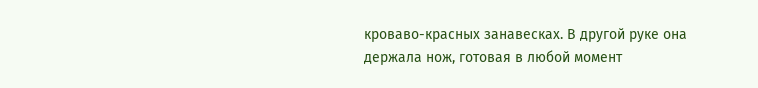кроваво-красных занавесках. В другой руке она держала нож, готовая в любой момент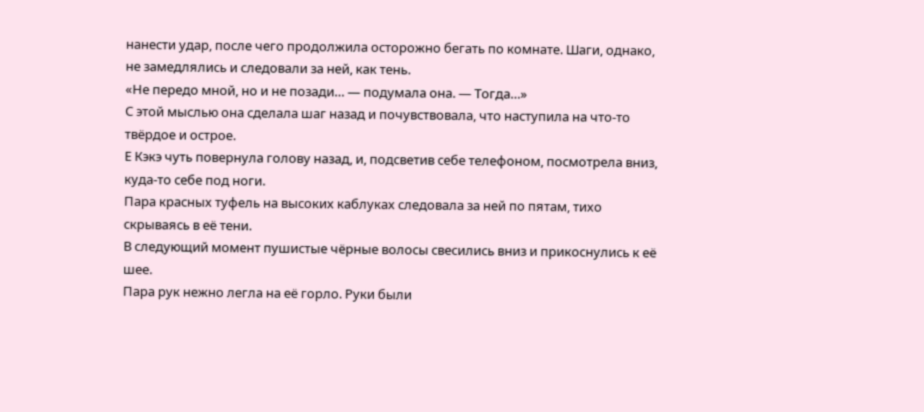нанести удар, после чего продолжила осторожно бегать по комнате. Шаги, однако, не замедлялись и следовали за ней, как тень.
«Не передо мной, но и не позади… — подумала она. — Тогда…»
С этой мыслью она сделала шаг назад и почувствовала, что наступила на что-то твёрдое и острое.
Е Кэкэ чуть повернула голову назад, и, подсветив себе телефоном, посмотрела вниз, куда-то себе под ноги.
Пара красных туфель на высоких каблуках следовала за ней по пятам, тихо скрываясь в её тени.
В следующий момент пушистые чёрные волосы свесились вниз и прикоснулись к её шее.
Пара рук нежно легла на её горло. Руки были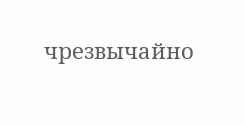чрезвычайно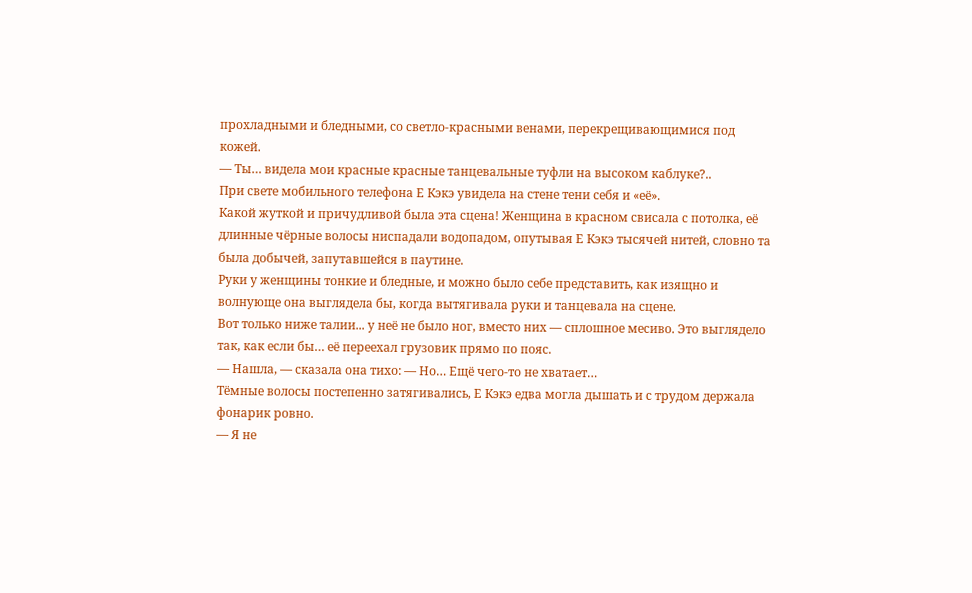прохладными и бледными, со светло-красными венами, перекрещивающимися под кожей.
— Ты… видела мои красные красные танцевальные туфли на высоком каблуке?..
При свете мобильного телефона Е Кэкэ увидела на стене тени себя и «её».
Какой жуткой и причудливой была эта сцена! Женщина в красном свисала с потолка, её длинные чёрные волосы ниспадали водопадом, опутывая Е Кэкэ тысячей нитей, словно та была добычей, запутавшейся в паутине.
Руки у женщины тонкие и бледные, и можно было себе представить, как изящно и волнующе она выглядела бы, когда вытягивала руки и танцевала на сцене.
Вот только ниже талии... у неё не было ног, вместо них — сплошное месиво. Это выглядело так, как если бы… её переехал грузовик прямо по пояс.
— Нашла, — сказала она тихо: — Но… Ещё чего-то не хватает…
Тёмные волосы постепенно затягивались, Е Кэкэ едва могла дышать и с трудом держала фонарик ровно.
— Я не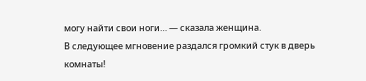могу найти свои ноги… — сказала женщина.
В следующее мгновение раздался громкий стук в дверь комнаты!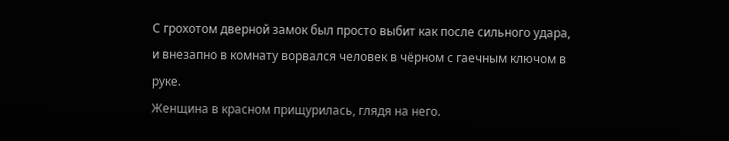С грохотом дверной замок был просто выбит как после сильного удара, и внезапно в комнату ворвался человек в чёрном с гаечным ключом в руке.
Женщина в красном прищурилась, глядя на него.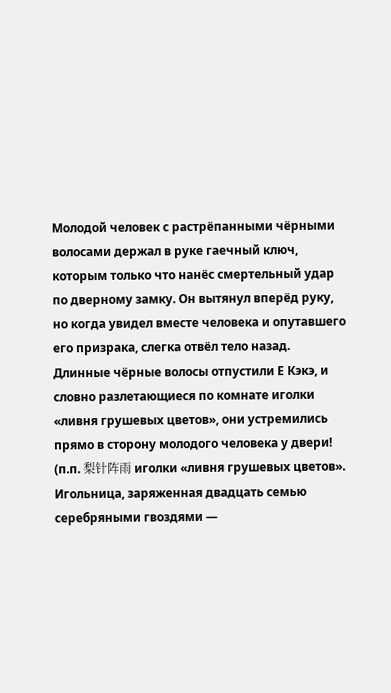Молодой человек с растрёпанными чёрными волосами держал в руке гаечный ключ, которым только что нанёс смертельный удар по дверному замку. Он вытянул вперёд руку, но когда увидел вместе человека и опутавшего его призрака, слегка отвёл тело назад.
Длинные чёрные волосы отпустили Е Кэкэ, и словно разлетающиеся по комнате иголки «ливня грушевых цветов», они устремились прямо в сторону молодого человека у двери!
(п.п. 梨针阵雨 иголки «ливня грушевых цветов». Игольница, заряженная двадцать семью серебряными гвоздями —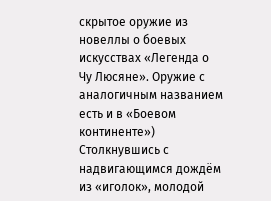скрытое оружие из новеллы о боевых искусствах «Легенда о Чу Люсяне». Оружие с аналогичным названием есть и в «Боевом континенте»)
Столкнувшись с надвигающимся дождём из «иголок», молодой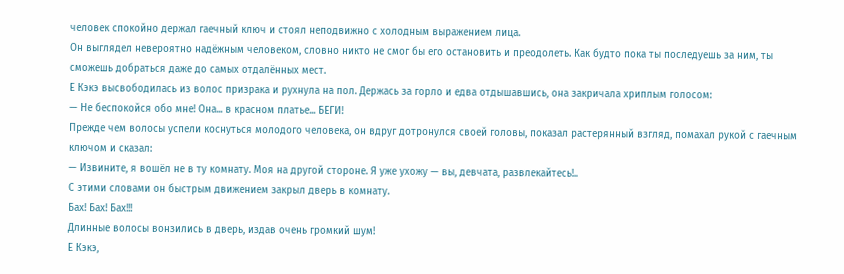человек спокойно держал гаечный ключ и стоял неподвижно с холодным выражением лица.
Он выглядел невероятно надёжным человеком, словно никто не смог бы его остановить и преодолеть. Как будто пока ты последуешь за ним, ты сможешь добраться даже до самых отдалённых мест.
Е Кэкэ высвободилась из волос призрака и рухнула на пол. Держась за горло и едва отдышавшись, она закричала хриплым голосом:
— Не беспокойся обо мне! Она... в красном платье... БЕГИ!
Прежде чем волосы успели коснуться молодого человека, он вдруг дотронулся своей головы, показал растерянный взгляд, помахал рукой с гаечным ключом и сказал:
— Извините, я вошёл не в ту комнату. Моя на другой стороне. Я уже ухожу — вы, девчата, развлекайтесь!..
С этими словами он быстрым движением закрыл дверь в комнату.
Бах! Бах! Бах!!!
Длинные волосы вонзились в дверь, издав очень громкий шум!
Е Кэкэ,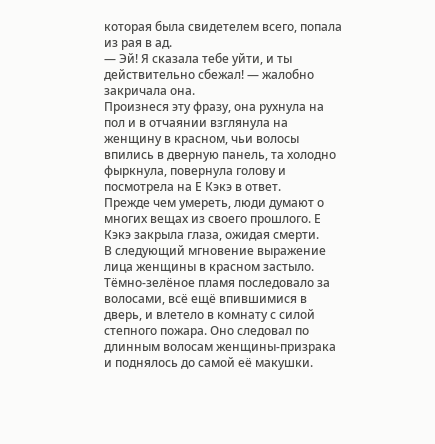которая была свидетелем всего, попала из рая в ад.
— Эй! Я сказала тебе уйти, и ты действительно сбежал! — жалобно закричала она.
Произнеся эту фразу, она рухнула на пол и в отчаянии взглянула на женщину в красном, чьи волосы впились в дверную панель, та холодно фыркнула, повернула голову и посмотрела на Е Кэкэ в ответ.
Прежде чем умереть, люди думают о многих вещах из своего прошлого. Е Кэкэ закрыла глаза, ожидая смерти.
В следующий мгновение выражение лица женщины в красном застыло.
Тёмно-зелёное пламя последовало за волосами, всё ещё впившимися в дверь, и влетело в комнату с силой степного пожара. Оно следовал по длинным волосам женщины-призрака и поднялось до самой её макушки.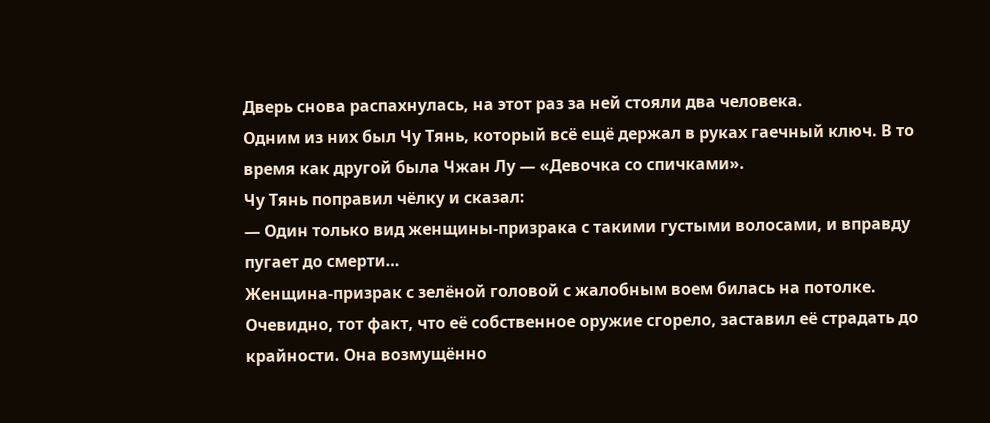Дверь снова распахнулась, на этот раз за ней стояли два человека.
Одним из них был Чу Тянь, который всё ещё держал в руках гаечный ключ. В то время как другой была Чжан Лу — «Девочка со спичками».
Чу Тянь поправил чёлку и сказал:
— Один только вид женщины-призрака с такими густыми волосами, и вправду пугает до смерти…
Женщина-призрак с зелёной головой с жалобным воем билась на потолке. Очевидно, тот факт, что её собственное оружие сгорело, заставил её страдать до крайности. Она возмущённо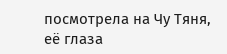посмотрела на Чу Тяня, её глаза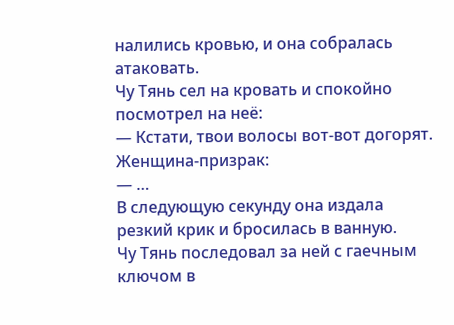налились кровью, и она собралась атаковать.
Чу Тянь сел на кровать и спокойно посмотрел на неё:
— Кстати, твои волосы вот-вот догорят.
Женщина-призрак:
— …
В следующую секунду она издала резкий крик и бросилась в ванную.
Чу Тянь последовал за ней с гаечным ключом в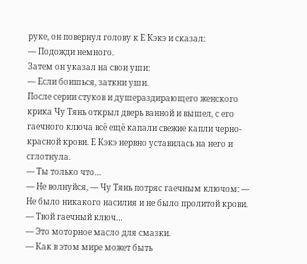руке, он повернул голову к Е Кэкэ и сказал:
— Подожди немного.
Затем он указал на свои уши:
— Если боишься, заткни уши.
После серии стуков и душераздирающего женского крика Чу Тянь открыл дверь ванной и вышел, с его гаечного ключа всё ещё капали свежие капли черно-красной крови. Е Кэкэ нервно уставилась на него и сглотнула.
— Ты только что…
— Не волнуйся, — Чу Тянь потряс гаечным ключом: — Не было никакого насилия и не было пролитой крови.
— Твой гаечный ключ…
— Это моторное масло для смазки.
— Как в этом мире может быть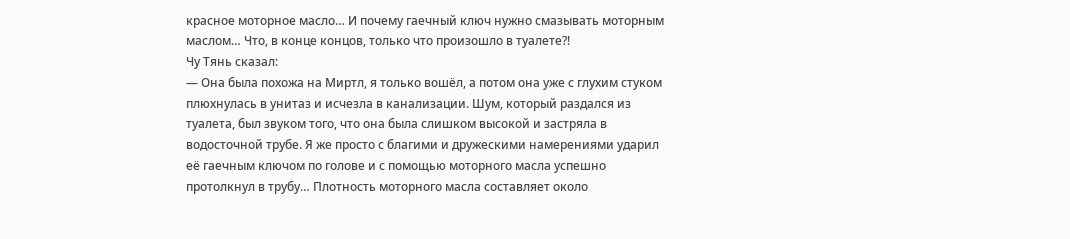красное моторное масло… И почему гаечный ключ нужно смазывать моторным маслом… Что, в конце концов, только что произошло в туалете?!
Чу Тянь сказал:
— Она была похожа на Миртл, я только вошёл, а потом она уже с глухим стуком плюхнулась в унитаз и исчезла в канализации. Шум, который раздался из туалета, был звуком того, что она была слишком высокой и застряла в водосточной трубе. Я же просто с благими и дружескими намерениями ударил её гаечным ключом по голове и с помощью моторного масла успешно протолкнул в трубу… Плотность моторного масла составляет около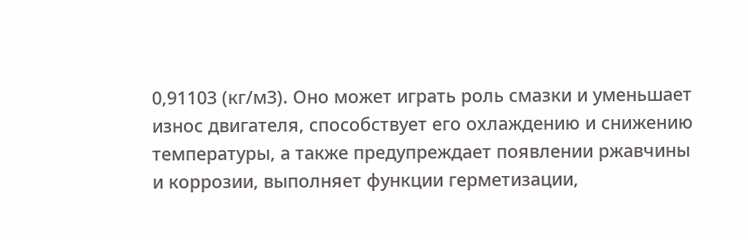0,91103 (кг/м3). Оно может играть роль смазки и уменьшает износ двигателя, способствует его охлаждению и снижению температуры, а также предупреждает появлении ржавчины и коррозии, выполняет функции герметизации,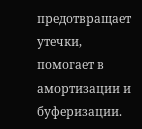предотвращает утечки, помогает в амортизации и буферизации.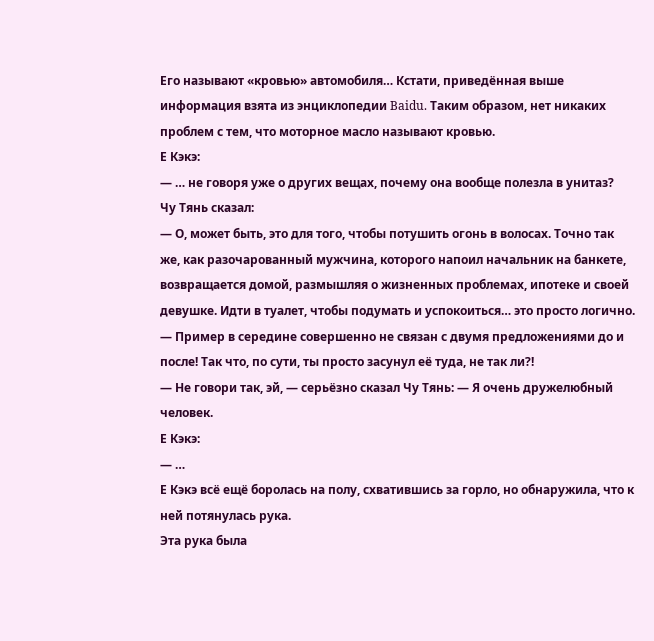Его называют «кровью» автомобиля… Кстати, приведённая выше информация взята из энциклопедии Baidu. Таким образом, нет никаких проблем с тем, что моторное масло называют кровью.
Е Кэкэ:
— … не говоря уже о других вещах, почему она вообще полезла в унитаз?
Чу Тянь сказал:
— О, может быть, это для того, чтобы потушить огонь в волосах. Точно так же, как разочарованный мужчина, которого напоил начальник на банкете, возвращается домой, размышляя о жизненных проблемах, ипотеке и своей девушке. Идти в туалет, чтобы подумать и успокоиться… это просто логично.
— Пример в середине совершенно не связан с двумя предложениями до и после! Так что, по сути, ты просто засунул её туда, не так ли?!
— Не говори так, эй, — серьёзно сказал Чу Тянь: — Я очень дружелюбный человек.
Е Кэкэ:
— …
Е Кэкэ всё ещё боролась на полу, схватившись за горло, но обнаружила, что к ней потянулась рука.
Эта рука была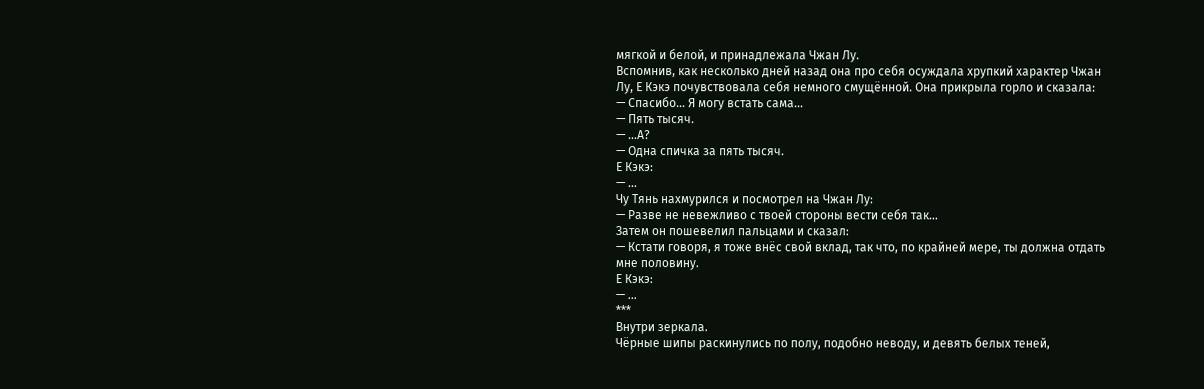мягкой и белой, и принадлежала Чжан Лу.
Вспомнив, как несколько дней назад она про себя осуждала хрупкий характер Чжан Лу, Е Кэкэ почувствовала себя немного смущённой. Она прикрыла горло и сказала:
— Спасибо… Я могу встать сама…
— Пять тысяч.
— …А?
— Одна спичка за пять тысяч.
Е Кэкэ:
— …
Чу Тянь нахмурился и посмотрел на Чжан Лу:
— Разве не невежливо с твоей стороны вести себя так…
Затем он пошевелил пальцами и сказал:
— Кстати говоря, я тоже внёс свой вклад, так что, по крайней мере, ты должна отдать мне половину.
Е Кэкэ:
— …
***
Внутри зеркала.
Чёрные шипы раскинулись по полу, подобно неводу, и девять белых теней,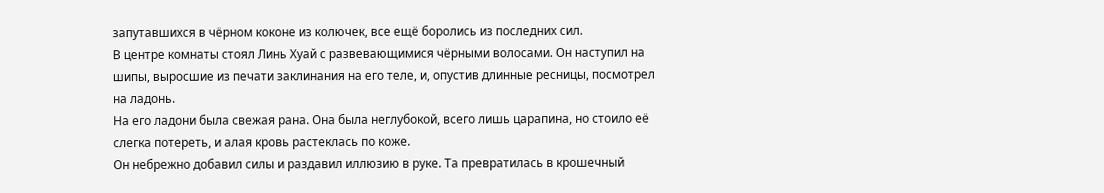запутавшихся в чёрном коконе из колючек, все ещё боролись из последних сил.
В центре комнаты стоял Линь Хуай с развевающимися чёрными волосами. Он наступил на шипы, выросшие из печати заклинания на его теле, и, опустив длинные ресницы, посмотрел на ладонь.
На его ладони была свежая рана. Она была неглубокой, всего лишь царапина, но стоило её слегка потереть, и алая кровь растеклась по коже.
Он небрежно добавил силы и раздавил иллюзию в руке. Та превратилась в крошечный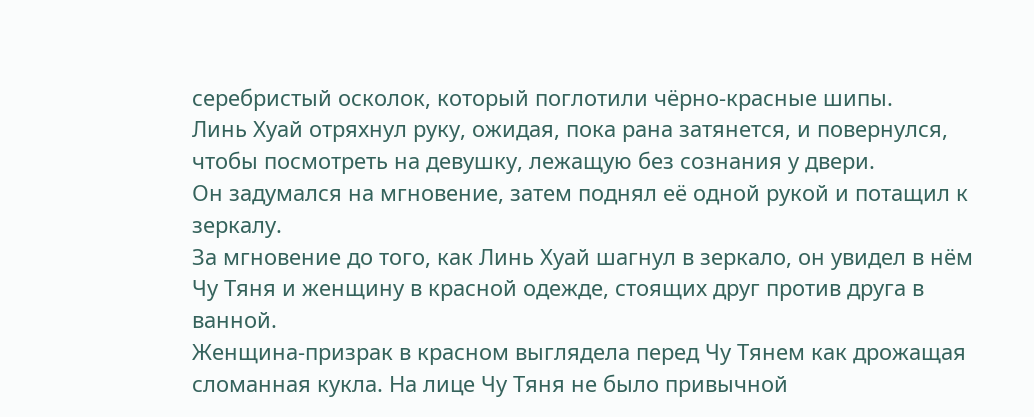серебристый осколок, который поглотили чёрно-красные шипы.
Линь Хуай отряхнул руку, ожидая, пока рана затянется, и повернулся, чтобы посмотреть на девушку, лежащую без сознания у двери.
Он задумался на мгновение, затем поднял её одной рукой и потащил к зеркалу.
За мгновение до того, как Линь Хуай шагнул в зеркало, он увидел в нём Чу Тяня и женщину в красной одежде, стоящих друг против друга в ванной.
Женщина-призрак в красном выглядела перед Чу Тянем как дрожащая сломанная кукла. На лице Чу Тяня не было привычной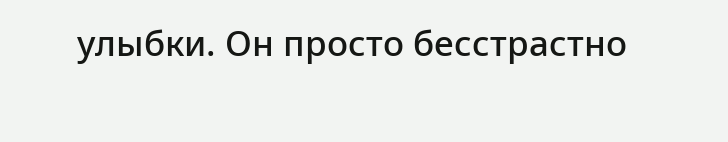улыбки. Он просто бесстрастно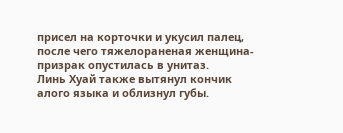присел на корточки и укусил палец, после чего тяжелораненая женщина-призрак опустилась в унитаз.
Линь Хуай также вытянул кончик алого языка и облизнул губы.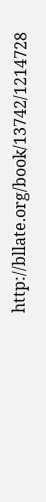http://bllate.org/book/13742/1214728